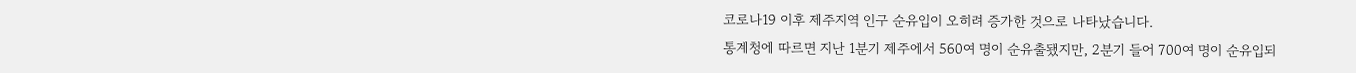코로나19 이후 제주지역 인구 순유입이 오히려 증가한 것으로 나타났습니다.
통계청에 따르면 지난 1분기 제주에서 560여 명이 순유출됐지만, 2분기 들어 700여 명이 순유입되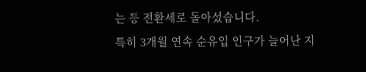는 등 전환세로 돌아섰습니다.
특히 3개월 연속 순유입 인구가 늘어난 지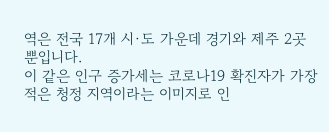역은 전국 17개 시·도 가운데 경기와 제주 2곳 뿐입니다.
이 같은 인구 증가세는 코로나19 확진자가 가장 적은 청정 지역이라는 이미지로 인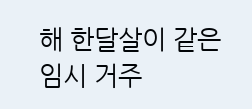해 한달살이 같은 임시 거주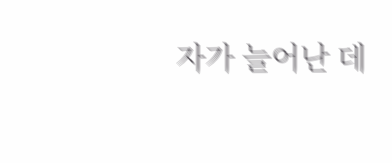자가 늘어난 데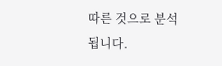따른 것으로 분석됩니다.